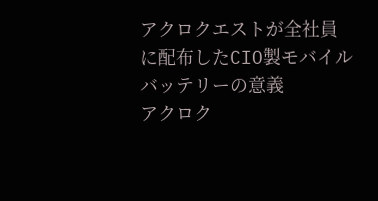アクロクエストが全社員に配布したCIO製モバイルバッテリーの意義
アクロク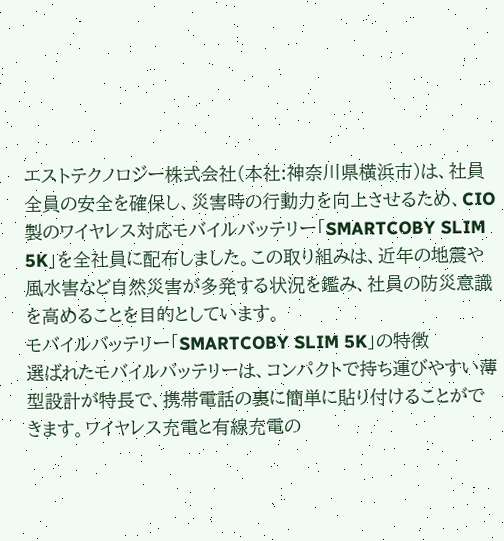エストテクノロジー株式会社(本社:神奈川県横浜市)は、社員全員の安全を確保し、災害時の行動力を向上させるため、CIO製のワイヤレス対応モバイルバッテリー「SMARTCOBY SLIM 5K」を全社員に配布しました。この取り組みは、近年の地震や風水害など自然災害が多発する状況を鑑み、社員の防災意識を高めることを目的としています。
モバイルバッテリー「SMARTCOBY SLIM 5K」の特徴
選ばれたモバイルバッテリーは、コンパクトで持ち運びやすい薄型設計が特長で、携帯電話の裏に簡単に貼り付けることができます。ワイヤレス充電と有線充電の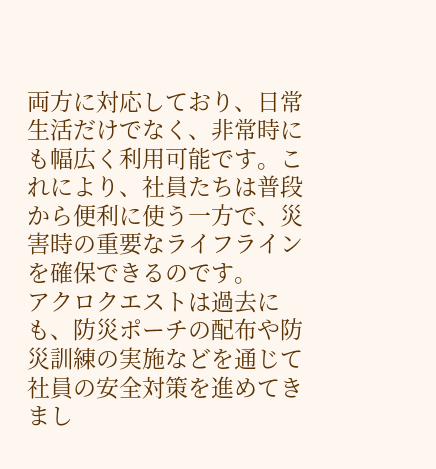両方に対応しており、日常生活だけでなく、非常時にも幅広く利用可能です。これにより、社員たちは普段から便利に使う一方で、災害時の重要なライフラインを確保できるのです。
アクロクエストは過去にも、防災ポーチの配布や防災訓練の実施などを通じて社員の安全対策を進めてきまし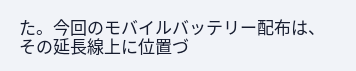た。今回のモバイルバッテリー配布は、その延長線上に位置づ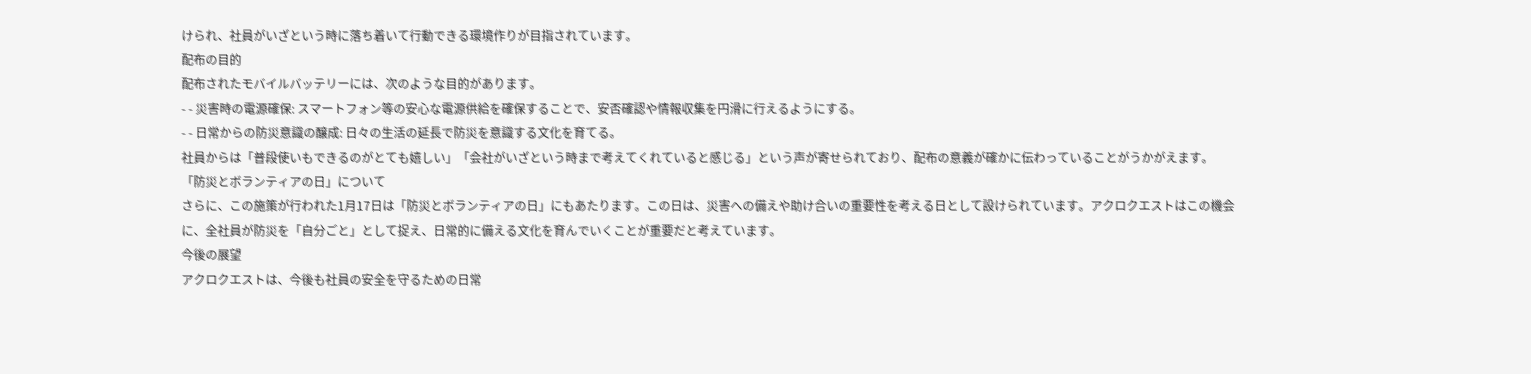けられ、社員がいざという時に落ち着いて行動できる環境作りが目指されています。
配布の目的
配布されたモバイルバッテリーには、次のような目的があります。
- - 災害時の電源確保: スマートフォン等の安心な電源供給を確保することで、安否確認や情報収集を円滑に行えるようにする。
- - 日常からの防災意識の醸成: 日々の生活の延長で防災を意識する文化を育てる。
社員からは「普段使いもできるのがとても嬉しい」「会社がいざという時まで考えてくれていると感じる」という声が寄せられており、配布の意義が確かに伝わっていることがうかがえます。
「防災とボランティアの日」について
さらに、この施策が行われた1月17日は「防災とボランティアの日」にもあたります。この日は、災害への備えや助け合いの重要性を考える日として設けられています。アクロクエストはこの機会に、全社員が防災を「自分ごと」として捉え、日常的に備える文化を育んでいくことが重要だと考えています。
今後の展望
アクロクエストは、今後も社員の安全を守るための日常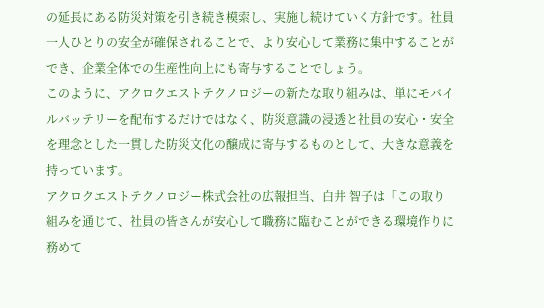の延長にある防災対策を引き続き模索し、実施し続けていく方針です。社員一人ひとりの安全が確保されることで、より安心して業務に集中することができ、企業全体での生産性向上にも寄与することでしょう。
このように、アクロクエストテクノロジーの新たな取り組みは、単にモバイルバッテリーを配布するだけではなく、防災意識の浸透と社員の安心・安全を理念とした一貫した防災文化の醸成に寄与するものとして、大きな意義を持っています。
アクロクエストテクノロジー株式会社の広報担当、白井 智子は「この取り組みを通じて、社員の皆さんが安心して職務に臨むことができる環境作りに務めて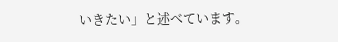いきたい」と述べています。